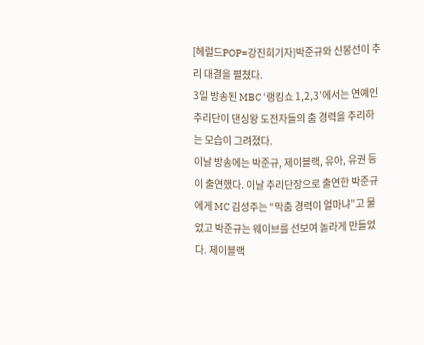[헤럴드POP=강진희기자]박준규와 신봉선이 추리 대결을 펼쳤다.
3일 방송된 MBC ‘랭킹쇼 1,2,3’에서는 연예인 추리단이 댄싱왕 도전자들의 춤 경력을 추리하는 모습이 그려졌다.
이날 방송에는 박준규, 제이블랙, 유아, 유권 등이 출연했다. 이날 추리단장으로 출연한 박준규에게 MC 김성주는 “막춤 경력이 얼마냐”고 물었고 박준규는 웨이브를 선보여 놀라게 만들었다. 제이블랙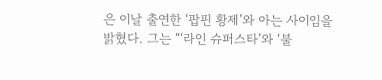은 이날 출연한 ‘팝핀 황제’와 아는 사이임을 밝혔다. 그는 “‘라인 슈퍼스타’와 ‘불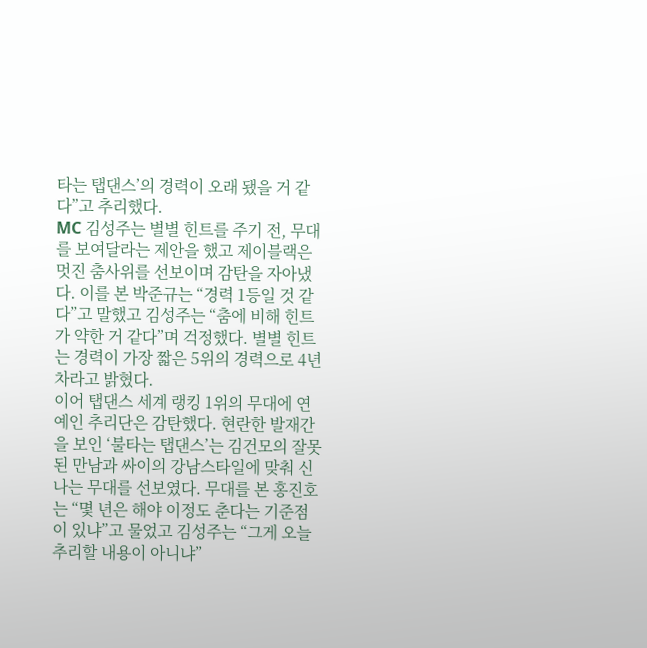타는 탭댄스’의 경력이 오래 됐을 거 같다”고 추리했다.
MC 김성주는 별별 힌트를 주기 전, 무대를 보여달라는 제안을 했고 제이블랙은 멋진 춤사위를 선보이며 감탄을 자아냈다. 이를 본 박준규는 “경력 1등일 것 같다”고 말했고 김성주는 “춤에 비해 힌트가 약한 거 같다”며 걱정했다. 별별 힌트는 경력이 가장 짧은 5위의 경력으로 4년차라고 밝혔다.
이어 탭댄스 세계 랭킹 1위의 무대에 연예인 추리단은 감탄했다. 현란한 발재간을 보인 ‘불타는 탭댄스’는 김건모의 잘못된 만남과 싸이의 강남스타일에 맞춰 신나는 무대를 선보였다. 무대를 본 홍진호는 “몇 년은 해야 이정도 춘다는 기준점이 있냐”고 물었고 김성주는 “그게 오늘 추리할 내용이 아니냐”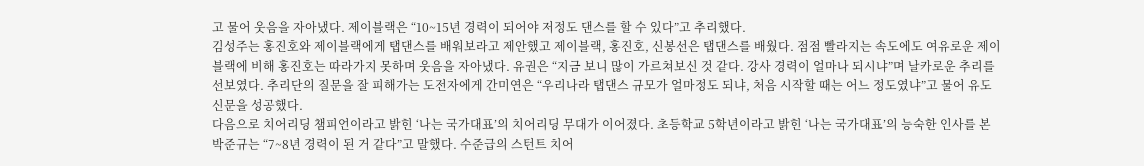고 물어 웃음을 자아냈다. 제이블랙은 “10~15년 경력이 되어야 저정도 댄스를 할 수 있다”고 추리했다.
김성주는 홍진호와 제이블랙에게 탭댄스를 배워보라고 제안했고 제이블랙, 홍진호, 신봉선은 탭댄스를 배웠다. 점점 빨라지는 속도에도 여유로운 제이블랙에 비해 홍진호는 따라가지 못하며 웃음을 자아냈다. 유권은 “지금 보니 많이 가르쳐보신 것 같다. 강사 경력이 얼마나 되시냐”며 날카로운 추리를 선보였다. 추리단의 질문을 잘 피해가는 도전자에게 간미연은 “우리나라 탭댄스 규모가 얼마정도 되냐, 처음 시작할 때는 어느 정도였냐”고 물어 유도신문을 성공했다.
다음으로 치어리딩 챔피언이라고 밝힌 ‘나는 국가대표’의 치어리딩 무대가 이어졌다. 초등학교 5학년이라고 밝힌 ‘나는 국가대표’의 능숙한 인사를 본 박준규는 “7~8년 경력이 된 거 같다”고 말했다. 수준급의 스턴트 치어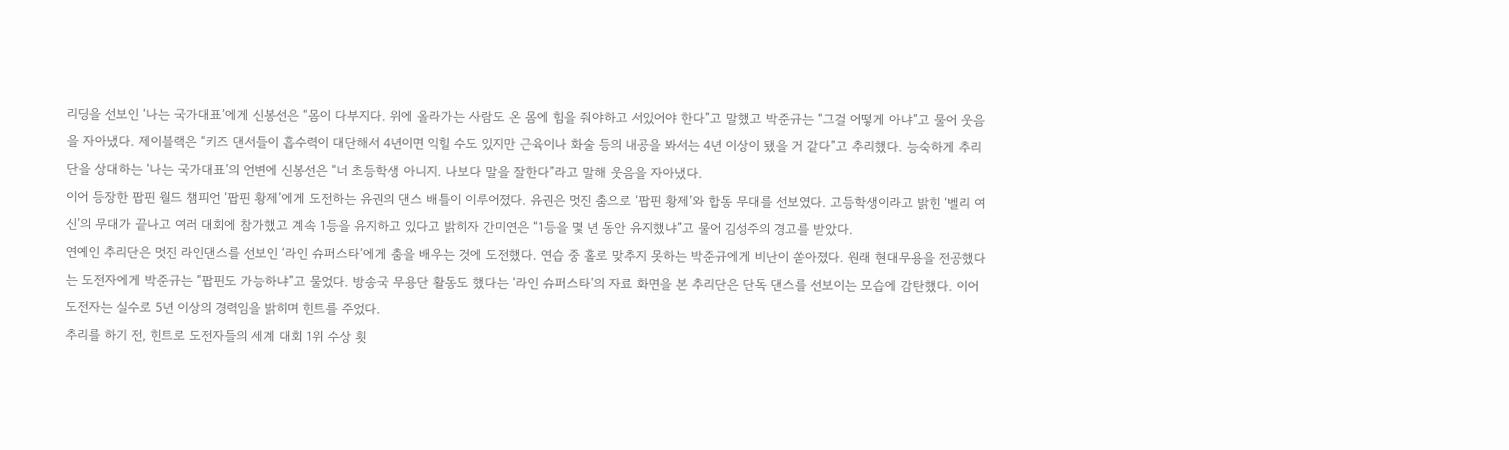리딩을 선보인 ‘나는 국가대표’에게 신봉선은 “몸이 다부지다. 위에 올라가는 사람도 온 몸에 힘을 줘야하고 서있어야 한다”고 말했고 박준규는 “그걸 어떻게 아냐”고 물어 웃음을 자아냈다. 제이블랙은 “키즈 댄서들이 흡수력이 대단해서 4년이면 익힐 수도 있지만 근육이나 화술 등의 내공을 봐서는 4년 이상이 됐을 거 같다”고 추리했다. 능숙하게 추리단을 상대하는 ‘나는 국가대표’의 언변에 신봉선은 “너 초등학생 아니지. 나보다 말을 잘한다”라고 말해 웃음을 자아냈다.
이어 등장한 팝핀 월드 챔피언 ‘팝핀 황제’에게 도전하는 유권의 댄스 배틀이 이루어졌다. 유권은 멋진 춤으로 ‘팝핀 황제’와 합동 무대를 선보였다. 고등학생이라고 밝힌 ‘벨리 여신’의 무대가 끝나고 여러 대회에 참가했고 계속 1등을 유지하고 있다고 밝히자 간미연은 “1등을 몇 년 동안 유지했냐”고 물어 김성주의 경고를 받았다.
연예인 추리단은 멋진 라인댄스를 선보인 ‘라인 슈퍼스타’에게 춤을 배우는 것에 도전했다. 연습 중 홀로 맞추지 못하는 박준규에게 비난이 쏟아졌다. 원래 현대무용을 전공했다는 도전자에게 박준규는 “팝핀도 가능하냐”고 물었다. 방송국 무용단 활동도 했다는 ‘라인 슈퍼스타’의 자료 화면을 본 추리단은 단독 댄스를 선보이는 모습에 감탄했다. 이어 도전자는 실수로 5년 이상의 경력임을 밝히며 힌트를 주었다.
추리를 하기 전, 힌트로 도전자들의 세계 대회 1위 수상 횟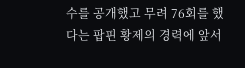수를 공개했고 무려 76회를 했다는 팝핀 황제의 경력에 앞서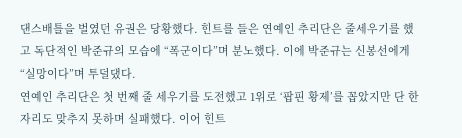댄스배틀을 벌였던 유권은 당황했다. 힌트를 들은 연예인 추리단은 줄세우기를 했고 독단적인 박준규의 모습에 “폭군이다”며 분노했다. 이에 박준규는 신봉선에게 “실망이다”며 투덜댔다.
연예인 추리단은 첫 번째 줄 세우기를 도전했고 1위로 ‘팝핀 황제’를 꼽았지만 단 한자리도 맞추지 못하며 실패했다. 이어 힌트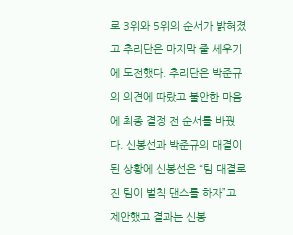로 3위와 5위의 순서가 밝혀졌고 추리단은 마지막 줄 세우기에 도전했다. 추리단은 박준규의 의견에 따랐고 불안한 마음에 최종 결정 전 순서를 바꿨다. 신봉선과 박준규의 대결이 된 상황에 신봉선은 “팀 대결로 진 팀이 벌칙 댄스를 하자”고 제안했고 결과는 신봉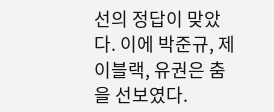선의 정답이 맞았다. 이에 박준규, 제이블랙, 유권은 춤을 선보였다.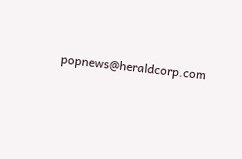popnews@heraldcorp.com